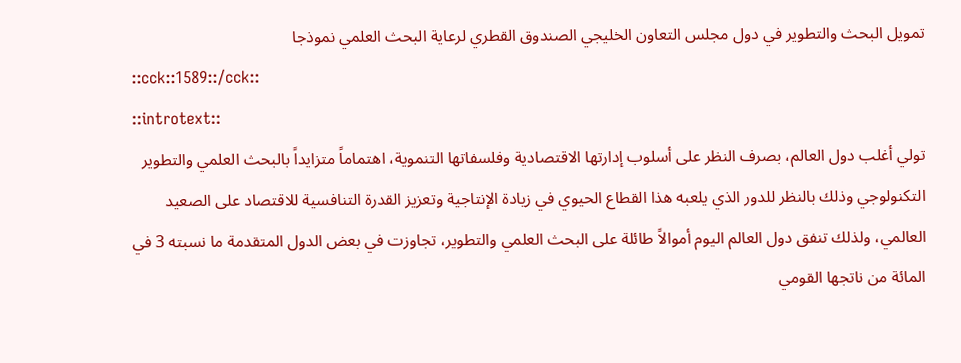تمويل البحث والتطوير في دول مجلس التعاون الخليجي الصندوق القطري لرعاية البحث العلمي نموذجا
::cck::1589::/cck::
::introtext::
تولي أغلب دول العالم، بصرف النظر على أسلوب إدارتها الاقتصادية وفلسفاتها التنموية، اهتماماً متزايداً بالبحث العلمي والتطوير التكنولوجي وذلك بالنظر للدور الذي يلعبه هذا القطاع الحيوي في زيادة الإنتاجية وتعزيز القدرة التنافسية للاقتصاد على الصعيد العالمي، ولذلك تنفق دول العالم اليوم أموالاً طائلة على البحث العلمي والتطوير، تجاوزت في بعض الدول المتقدمة ما نسبته 3 في المائة من ناتجها القومي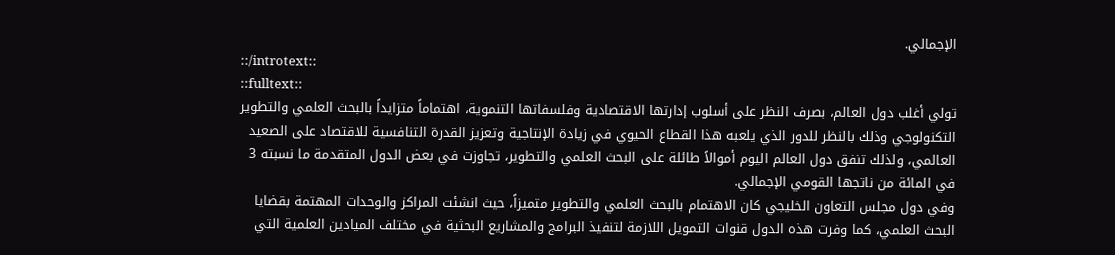الإجمالي.
::/introtext::
::fulltext::
تولي أغلب دول العالم، بصرف النظر على أسلوب إدارتها الاقتصادية وفلسفاتها التنموية، اهتماماً متزايداً بالبحث العلمي والتطوير التكنولوجي وذلك بالنظر للدور الذي يلعبه هذا القطاع الحيوي في زيادة الإنتاجية وتعزيز القدرة التنافسية للاقتصاد على الصعيد العالمي، ولذلك تنفق دول العالم اليوم أموالاً طائلة على البحث العلمي والتطوير، تجاوزت في بعض الدول المتقدمة ما نسبته 3 في المائة من ناتجها القومي الإجمالي.
وفي دول مجلس التعاون الخليجي كان الاهتمام بالبحث العلمي والتطوير متميزاً، حيث انشئت المراكز والوحدات المهتمة بقضايا البحث العلمي، كما وفرت هذه الدول قنوات التمويل اللازمة لتنفيذ البرامج والمشاريع البحثية في مختلف الميادين العلمية التي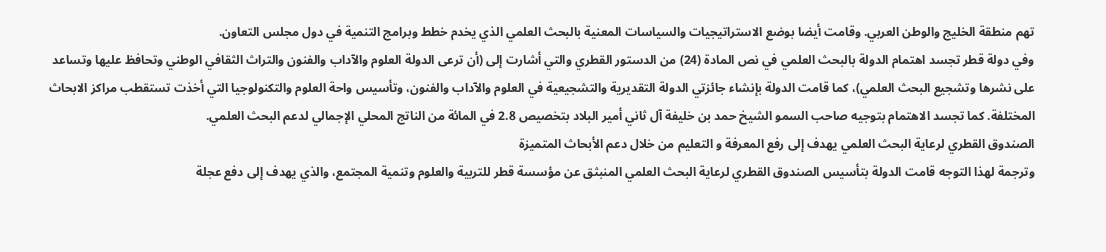تهم منطقة الخليج والوطن العربي. وقامت أيضا بوضع الاستراتيجيات والسياسات المعنية بالبحث العلمي الذي يخدم خطط وبرامج التنمية في دول مجلس التعاون.
وفي دولة قطر تجسد اهتمام الدولة بالبحث العلمي في نص المادة (24) من الدستور القطري والتي أشارت إلى (أن ترعى الدولة العلوم والآداب والفنون والتراث الثقافي الوطني وتحافظ عليها وتساعد على نشرها وتشجيع البحث العلمي)، كما قامت الدولة بإنشاء جائزتي الدولة التقديرية والتشجيعية في العلوم والآداب والفنون، وتأسيس واحة العلوم والتكنولوجيا التي أخذت تستقطب مراكز الابحاث المختلفة. كما تجسد الاهتمام بتوجيه صاحب السمو الشيخ حمد بن خليفة آل ثاني أمير البلاد بتخصيص 2.8 في المائة من الناتج المحلي الإجمالي لدعم البحث العلمي.
الصندوق القطري لرعاية البحث العلمي يهدف إلى رفع المعرفة و التعليم من خلال دعم الأبحاث المتميزة
وترجمة لهذا التوجه قامت الدولة بتأسيس الصندوق القطري لرعاية البحث العلمي المنبثق عن مؤسسة قطر للتربية والعلوم وتنمية المجتمع، والذي يهدف إلى دفع عجلة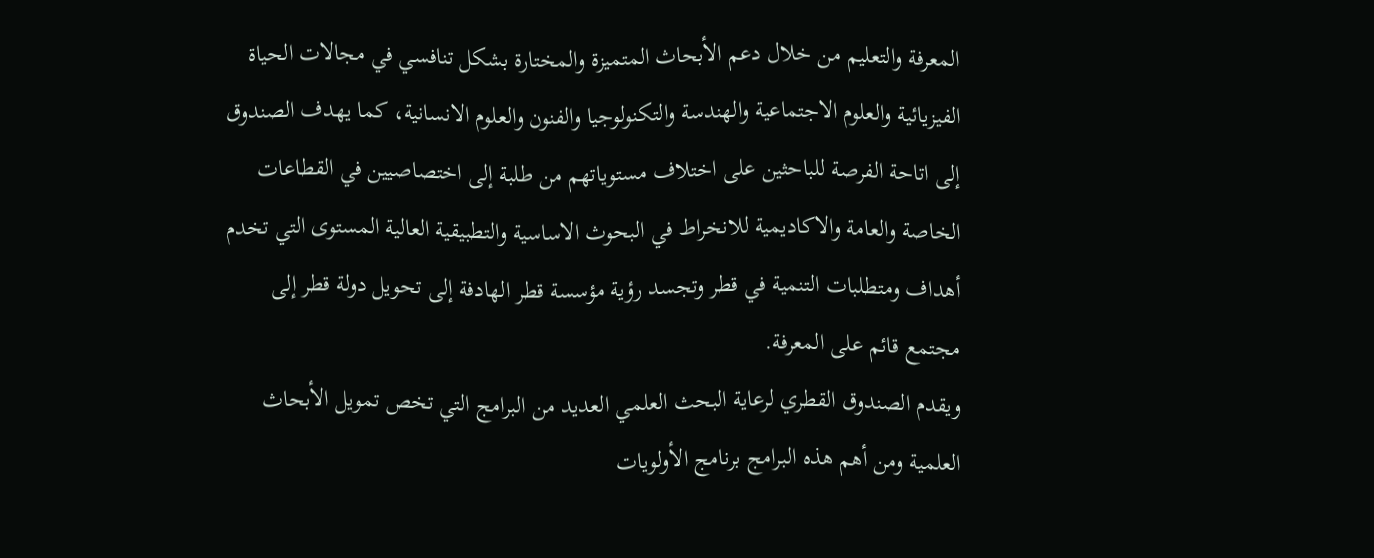المعرفة والتعليم من خلال دعم الأبحاث المتميزة والمختارة بشكل تنافسي في مجالات الحياة الفيزيائية والعلوم الاجتماعية والهندسة والتكنولوجيا والفنون والعلوم الانسانية، كما يهدف الصندوق إلى اتاحة الفرصة للباحثين على اختلاف مستوياتهم من طلبة إلى اختصاصيين في القطاعات الخاصة والعامة والاكاديمية للانخراط في البحوث الاساسية والتطبيقية العالية المستوى التي تخدم أهداف ومتطلبات التنمية في قطر وتجسد رؤية مؤسسة قطر الهادفة إلى تحويل دولة قطر إلى مجتمع قائم على المعرفة.
ويقدم الصندوق القطري لرعاية البحث العلمي العديد من البرامج التي تخص تمويل الأبحاث العلمية ومن أهم هذه البرامج برنامج الأولويات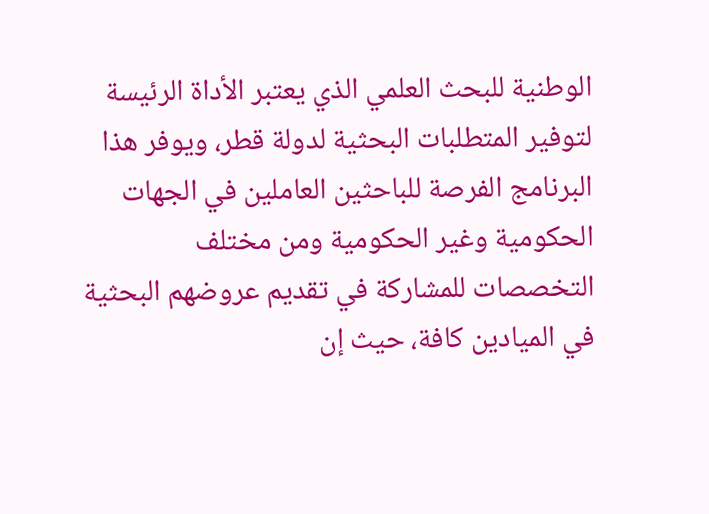الوطنية للبحث العلمي الذي يعتبر الأداة الرئيسة لتوفير المتطلبات البحثية لدولة قطر، ويوفر هذا البرنامج الفرصة للباحثين العاملين في الجهات الحكومية وغير الحكومية ومن مختلف التخصصات للمشاركة في تقديم عروضهم البحثية في الميادين كافة، حيث إن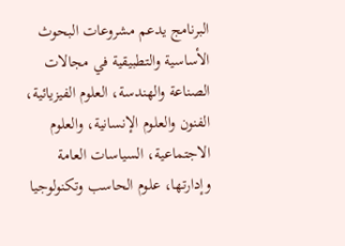البرنامج يدعم مشروعات البحوث الأساسية والتطبيقية في مجالات الصناعة والهندسة، العلوم الفيزيائية، الفنون والعلوم الإنسانية، والعلوم الاجتماعية، السياسات العامة وإدارتها، علوم الحاسب وتكنولوجيا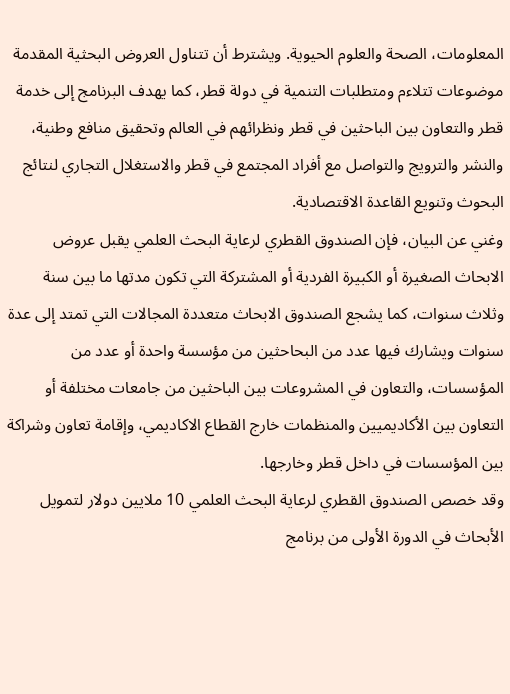المعلومات، الصحة والعلوم الحيوية. ويشترط أن تتناول العروض البحثية المقدمة موضوعات تتلاءم ومتطلبات التنمية في دولة قطر، كما يهدف البرنامج إلى خدمة قطر والتعاون بين الباحثين في قطر ونظرائهم في العالم وتحقيق منافع وطنية، والنشر والترويج والتواصل مع أفراد المجتمع في قطر والاستغلال التجاري لنتائج البحوث وتنويع القاعدة الاقتصادية.
وغني عن البيان، فإن الصندوق القطري لرعاية البحث العلمي يقبل عروض الابحاث الصغيرة أو الكبيرة الفردية أو المشتركة التي تكون مدتها ما بين سنة وثلاث سنوات، كما يشجع الصندوق الابحاث متعددة المجالات التي تمتد إلى عدة سنوات ويشارك فيها عدد من البحاحثين من مؤسسة واحدة أو عدد من المؤسسات، والتعاون في المشروعات بين الباحثين من جامعات مختلفة أو التعاون بين الأكاديميين والمنظمات خارج القطاع الاكاديمي، وإقامة تعاون وشراكة بين المؤسسات في داخل قطر وخارجها.
وقد خصص الصندوق القطري لرعاية البحث العلمي 10 ملايين دولار لتمويل الأبحاث في الدورة الأولى من برنامج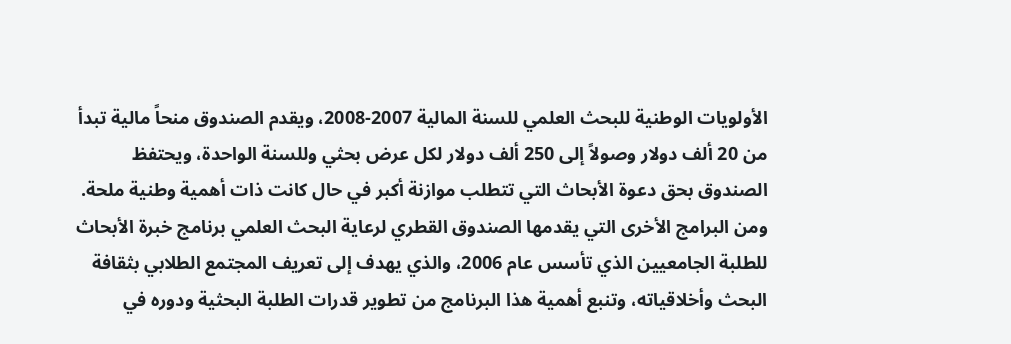الأولويات الوطنية للبحث العلمي للسنة المالية 2007-2008، ويقدم الصندوق منحاً مالية تبدأ من 20 ألف دولار وصولاً إلى 250 ألف دولار لكل عرض بحثي وللسنة الواحدة، ويحتفظ الصندوق بحق دعوة الأبحاث التي تتطلب موازنة أكبر في حال كانت ذات أهمية وطنية ملحة.
ومن البرامج الأخرى التي يقدمها الصندوق القطري لرعاية البحث العلمي برنامج خبرة الأبحاث للطلبة الجامعيين الذي تأسس عام 2006، والذي يهدف إلى تعريف المجتمع الطلابي بثقافة البحث وأخلاقياته، وتنبع أهمية هذا البرنامج من تطوير قدرات الطلبة البحثية ودوره في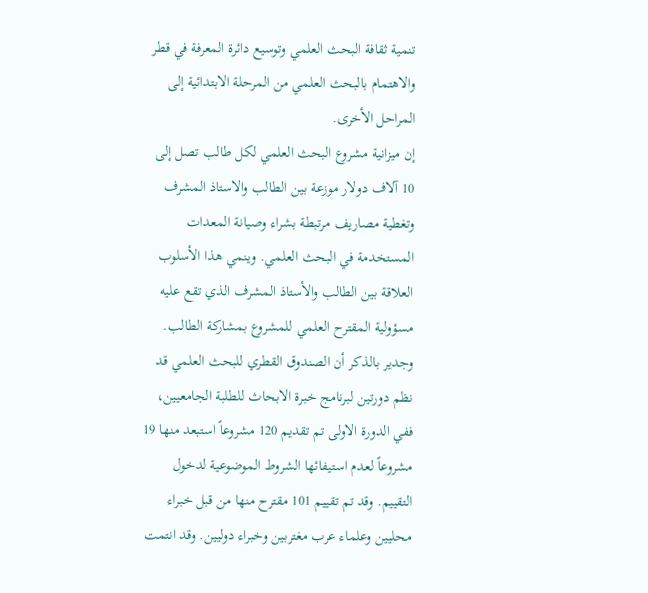تنمية ثقافة البحث العلمي وتوسيع دائرة المعرفة في قطر والاهتمام بالبحث العلمي من المرحلة الابتدائية إلى المراحل الأخرى.
إن ميزانية مشروع البحث العلمي لكل طالب تصل إلى 10 آلاف دولار موزعة بين الطالب والاستاذ المشرف وتغطية مصاريف مرتبطة بشراء وصيانة المعدات المستخدمة في البحث العلمي. وينمي هذا الأسلوب العلاقة بين الطالب والأستاذ المشرف الذي تقع عليه مسؤولية المقترح العلمي للمشروع بمشاركة الطالب.
وجدير بالذكر أن الصندوق القطري للبحث العلمي قد نظم دورتين لبرنامج خبرة الابحاث للطلبة الجامعيين، ففي الدورة الاولى تم تقديم 120 مشروعاً استبعد منها 19 مشروعاً لعدم استيفائها الشروط الموضوعية لدخول التقييم. وقد تم تقييم 101 مقترح منها من قبل خبراء محليين وعلماء عرب مغتربين وخبراء دوليين. وقد انتمت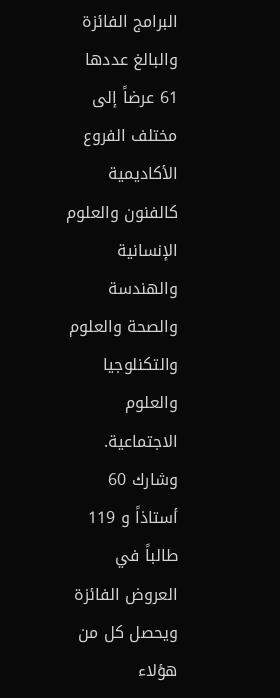البرامج الفائزة والبالغ عددها 61 عرضاً إلى مختلف الفروع الأكاديمية كالفنون والعلوم الإنسانية والهندسة والصحة والعلوم والتكنلوجيا والعلوم الاجتماعية. وشارك 60 أستاذاً و 119 طالباً في العروض الفائزة ويحصل كل من هؤلاء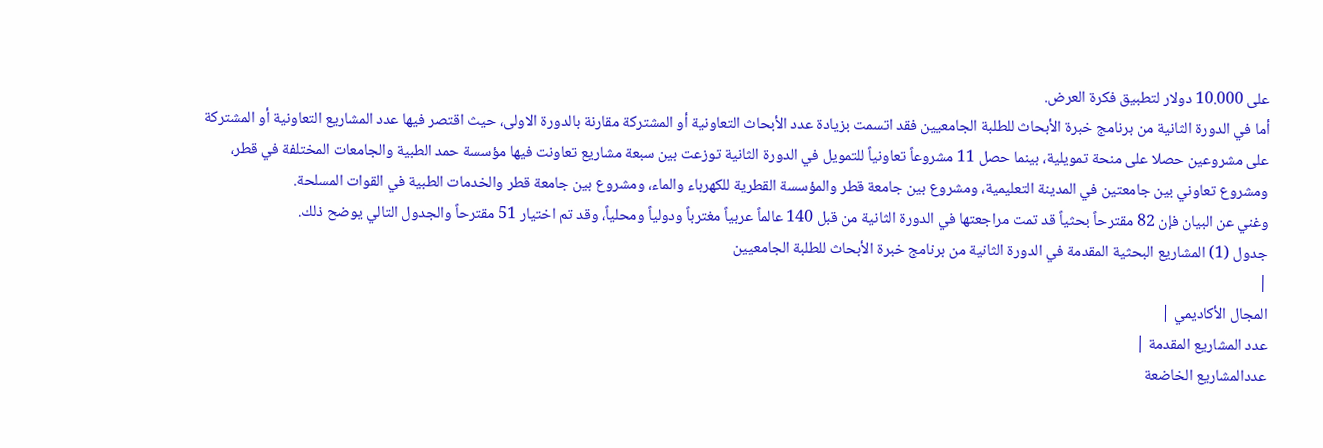على 10.000 دولار لتطبيق فكرة العرض.
أما في الدورة الثانية من برنامج خبرة الأبحاث للطلبة الجامعيين فقد اتسمت بزيادة عدد الأبحاث التعاونية أو المشتركة مقارنة بالدورة الاولى، حيث اقتصر فيها عدد المشاريع التعاونية أو المشتركة على مشروعين حصلا على منحة تمويلية، بينما حصل 11 مشروعاً تعاونياً للتمويل في الدورة الثانية توزعت بين سبعة مشاريع تعاونت فيها مؤسسة حمد الطبية والجامعات المختلفة في قطر، ومشروع تعاوني بين جامعتين في المدينة التعليمية، ومشروع بين جامعة قطر والمؤسسة القطرية للكهرباء والماء، ومشروع بين جامعة قطر والخدمات الطبية في القوات المسلحة.
وغني عن البيان فإن 82 مقترحاً بحثياً قد تمت مراجعتها في الدورة الثانية من قبل 140 عالماً عربياً مغترباً ودولياً ومحلياً، وقد تم اختيار 51 مقترحاً والجدول التالي يوضح ذلك.
جدول (1) المشاريع البحثية المقدمة في الدورة الثانية من برنامج خبرة الأبحاث للطلبة الجامعيين
|
المجال الأكاديمي |
عدد المشاريع المقدمة |
عددالمشاريع الخاضعة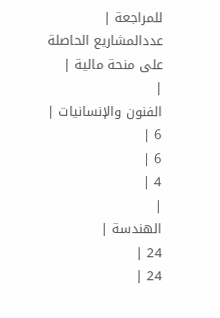للمراجعة |
عددالمشاريع الحاصلة على منحة مالية |
|
الفنون والإنسانيات |
6 |
6 |
4 |
|
الهندسة |
24 |
24 |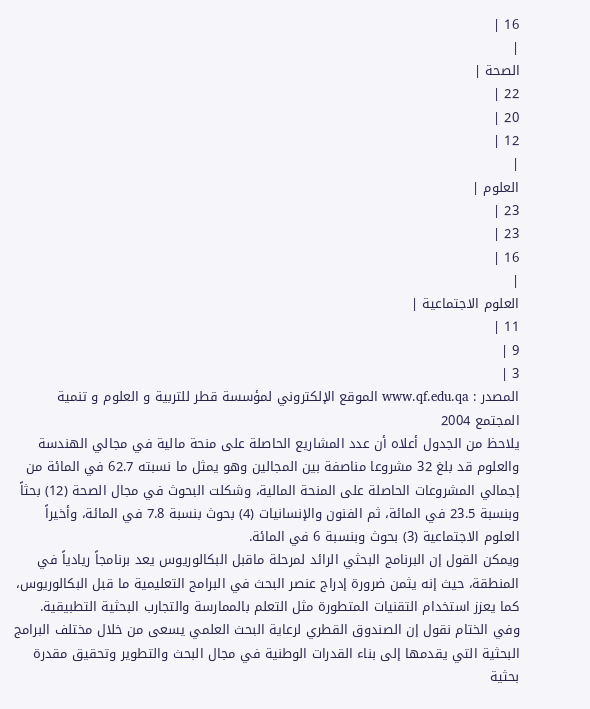16 |
|
الصحة |
22 |
20 |
12 |
|
العلوم |
23 |
23 |
16 |
|
العلوم الاجتماعية |
11 |
9 |
3 |
المصدر : www.qf.edu.qa الموقع الإلكتروني لمؤسسة قطر للتربية و العلوم و تنمية المجتمع 2004
يلاحظ من الجدول أعلاه أن عدد المشاريع الحاصلة على منحة مالية في مجالي الهندسة والعلوم قد بلغ 32 مشروعا مناصفة بين المجالين وهو يمثل ما نسبته 62.7 في المائة من إجمالي المشروعات الحاصلة على المنحة المالية، وشكلت البحوث في مجال الصحة (12) بحثاً وبنسبة 23.5 في المائة، ثم الفنون والإنسانيات (4) بحوث بنسبة 7.8 في المائة، وأخيراً العلوم الاجتماعية (3) بحوث وبنسبة 6 في المائة.
ويمكن القول إن البرنامج البحثي الرائد لمرحلة ماقبل البكالوريوس يعد برنامجاً ريادياً في المنطقة، حيث إنه يثمن ضرورة إدراج عنصر البحث في البرامج التعليمية ما قبل البكالوريوس، كما يعزز استخدام التقنيات المتطورة مثل التعلم بالممارسة والتجارب البحثية التطبيقية.
وفي الختام نقول إن الصندوق القطري لرعاية البحث العلمي يسعى من خلال مختلف البرامج البحثية التي يقدمها إلى بناء القدرات الوطنية في مجال البحث والتطوير وتحقيق مقدرة بحثية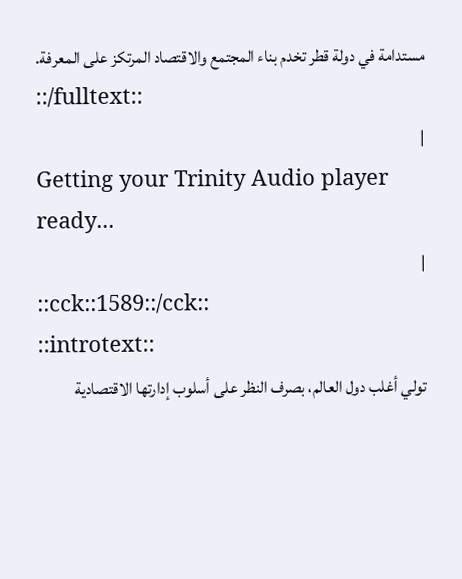مستدامة في دولة قطر تخدم بناء المجتمع والاقتصاد المرتكز على المعرفة.
::/fulltext::
|
Getting your Trinity Audio player ready...
|
::cck::1589::/cck::
::introtext::
تولي أغلب دول العالم، بصرف النظر على أسلوب إدارتها الاقتصادية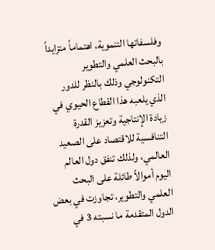وفلسفاتها التنموية، اهتماماً متزايداً بالبحث العلمي والتطوير التكنولوجي وذلك بالنظر للدور الذي يلعبه هذا القطاع الحيوي في زيادة الإنتاجية وتعزيز القدرة التنافسية للاقتصاد على الصعيد العالمي، ولذلك تنفق دول العالم اليوم أموالاً طائلة على البحث العلمي والتطوير، تجاوزت في بعض الدول المتقدمة ما نسبته 3 في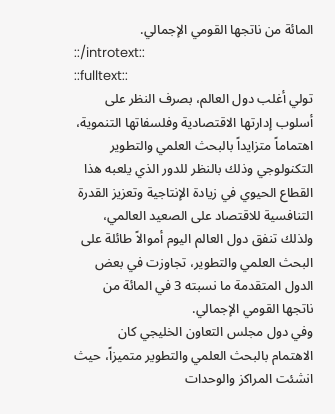المائة من ناتجها القومي الإجمالي.
::/introtext::
::fulltext::
تولي أغلب دول العالم، بصرف النظر على أسلوب إدارتها الاقتصادية وفلسفاتها التنموية، اهتماماً متزايداً بالبحث العلمي والتطوير التكنولوجي وذلك بالنظر للدور الذي يلعبه هذا القطاع الحيوي في زيادة الإنتاجية وتعزيز القدرة التنافسية للاقتصاد على الصعيد العالمي، ولذلك تنفق دول العالم اليوم أموالاً طائلة على البحث العلمي والتطوير، تجاوزت في بعض الدول المتقدمة ما نسبته 3 في المائة من ناتجها القومي الإجمالي.
وفي دول مجلس التعاون الخليجي كان الاهتمام بالبحث العلمي والتطوير متميزاً، حيث انشئت المراكز والوحدات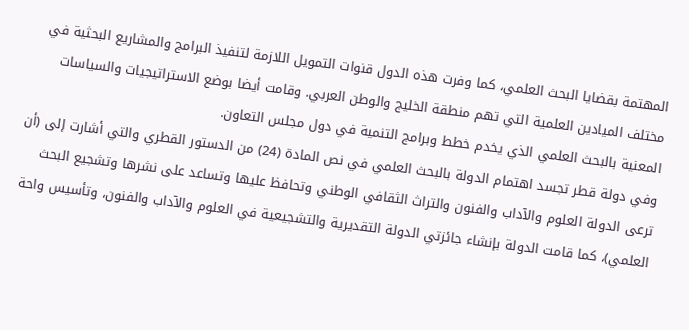المهتمة بقضايا البحث العلمي، كما وفرت هذه الدول قنوات التمويل اللازمة لتنفيذ البرامج والمشاريع البحثية في مختلف الميادين العلمية التي تهم منطقة الخليج والوطن العربي. وقامت أيضا بوضع الاستراتيجيات والسياسات المعنية بالبحث العلمي الذي يخدم خطط وبرامج التنمية في دول مجلس التعاون.
وفي دولة قطر تجسد اهتمام الدولة بالبحث العلمي في نص المادة (24) من الدستور القطري والتي أشارت إلى (أن ترعى الدولة العلوم والآداب والفنون والتراث الثقافي الوطني وتحافظ عليها وتساعد على نشرها وتشجيع البحث العلمي)، كما قامت الدولة بإنشاء جائزتي الدولة التقديرية والتشجيعية في العلوم والآداب والفنون، وتأسيس واحة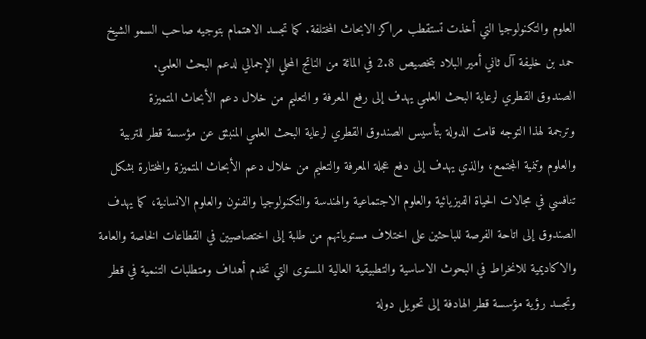العلوم والتكنولوجيا التي أخذت تستقطب مراكز الابحاث المختلفة. كما تجسد الاهتمام بتوجيه صاحب السمو الشيخ حمد بن خليفة آل ثاني أمير البلاد بتخصيص 2.8 في المائة من الناتج المحلي الإجمالي لدعم البحث العلمي.
الصندوق القطري لرعاية البحث العلمي يهدف إلى رفع المعرفة و التعليم من خلال دعم الأبحاث المتميزة
وترجمة لهذا التوجه قامت الدولة بتأسيس الصندوق القطري لرعاية البحث العلمي المنبثق عن مؤسسة قطر للتربية والعلوم وتنمية المجتمع، والذي يهدف إلى دفع عجلة المعرفة والتعليم من خلال دعم الأبحاث المتميزة والمختارة بشكل تنافسي في مجالات الحياة الفيزيائية والعلوم الاجتماعية والهندسة والتكنولوجيا والفنون والعلوم الانسانية، كما يهدف الصندوق إلى اتاحة الفرصة للباحثين على اختلاف مستوياتهم من طلبة إلى اختصاصيين في القطاعات الخاصة والعامة والاكاديمية للانخراط في البحوث الاساسية والتطبيقية العالية المستوى التي تخدم أهداف ومتطلبات التنمية في قطر وتجسد رؤية مؤسسة قطر الهادفة إلى تحويل دولة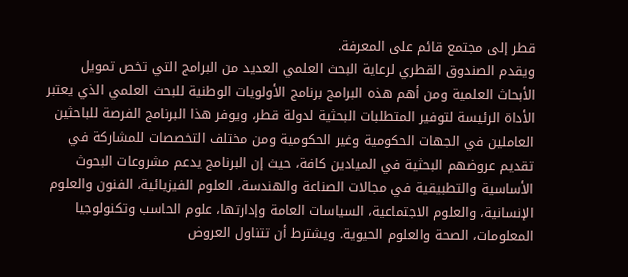قطر إلى مجتمع قائم على المعرفة.
ويقدم الصندوق القطري لرعاية البحث العلمي العديد من البرامج التي تخص تمويل الأبحاث العلمية ومن أهم هذه البرامج برنامج الأولويات الوطنية للبحث العلمي الذي يعتبر الأداة الرئيسة لتوفير المتطلبات البحثية لدولة قطر، ويوفر هذا البرنامج الفرصة للباحثين العاملين في الجهات الحكومية وغير الحكومية ومن مختلف التخصصات للمشاركة في تقديم عروضهم البحثية في الميادين كافة، حيث إن البرنامج يدعم مشروعات البحوث الأساسية والتطبيقية في مجالات الصناعة والهندسة، العلوم الفيزيائية، الفنون والعلوم الإنسانية، والعلوم الاجتماعية، السياسات العامة وإدارتها، علوم الحاسب وتكنولوجيا المعلومات، الصحة والعلوم الحيوية. ويشترط أن تتناول العروض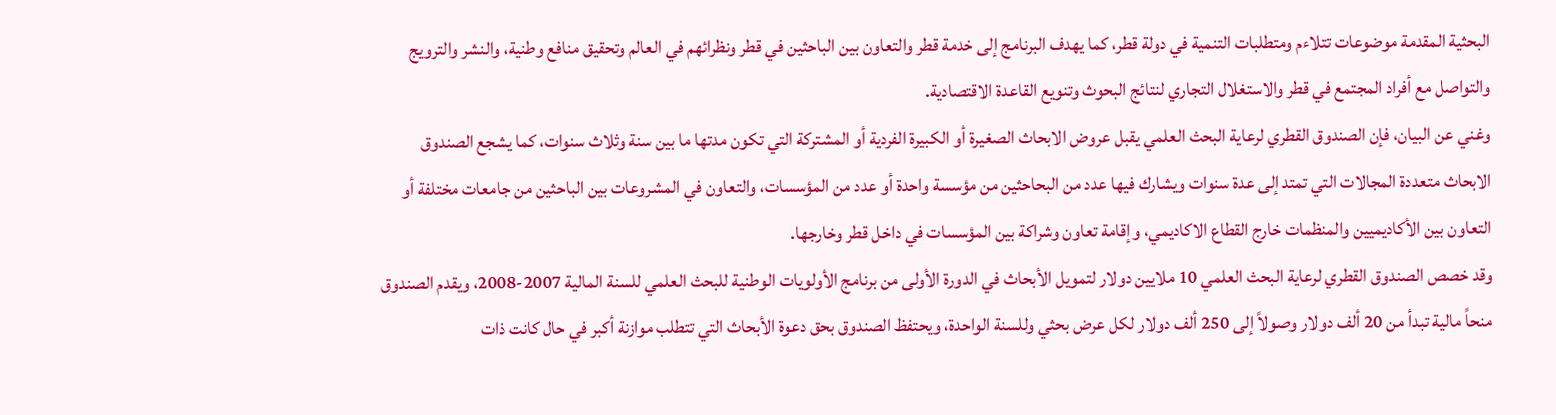البحثية المقدمة موضوعات تتلاءم ومتطلبات التنمية في دولة قطر، كما يهدف البرنامج إلى خدمة قطر والتعاون بين الباحثين في قطر ونظرائهم في العالم وتحقيق منافع وطنية، والنشر والترويج والتواصل مع أفراد المجتمع في قطر والاستغلال التجاري لنتائج البحوث وتنويع القاعدة الاقتصادية.
وغني عن البيان، فإن الصندوق القطري لرعاية البحث العلمي يقبل عروض الابحاث الصغيرة أو الكبيرة الفردية أو المشتركة التي تكون مدتها ما بين سنة وثلاث سنوات، كما يشجع الصندوق الابحاث متعددة المجالات التي تمتد إلى عدة سنوات ويشارك فيها عدد من البحاحثين من مؤسسة واحدة أو عدد من المؤسسات، والتعاون في المشروعات بين الباحثين من جامعات مختلفة أو التعاون بين الأكاديميين والمنظمات خارج القطاع الاكاديمي، وإقامة تعاون وشراكة بين المؤسسات في داخل قطر وخارجها.
وقد خصص الصندوق القطري لرعاية البحث العلمي 10 ملايين دولار لتمويل الأبحاث في الدورة الأولى من برنامج الأولويات الوطنية للبحث العلمي للسنة المالية 2007-2008، ويقدم الصندوق منحاً مالية تبدأ من 20 ألف دولار وصولاً إلى 250 ألف دولار لكل عرض بحثي وللسنة الواحدة، ويحتفظ الصندوق بحق دعوة الأبحاث التي تتطلب موازنة أكبر في حال كانت ذات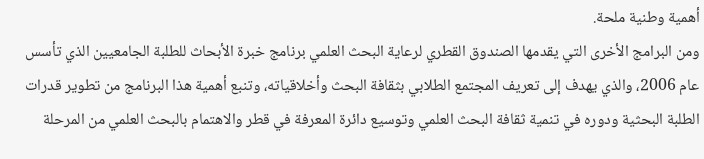أهمية وطنية ملحة.
ومن البرامج الأخرى التي يقدمها الصندوق القطري لرعاية البحث العلمي برنامج خبرة الأبحاث للطلبة الجامعيين الذي تأسس عام 2006، والذي يهدف إلى تعريف المجتمع الطلابي بثقافة البحث وأخلاقياته، وتنبع أهمية هذا البرنامج من تطوير قدرات الطلبة البحثية ودوره في تنمية ثقافة البحث العلمي وتوسيع دائرة المعرفة في قطر والاهتمام بالبحث العلمي من المرحلة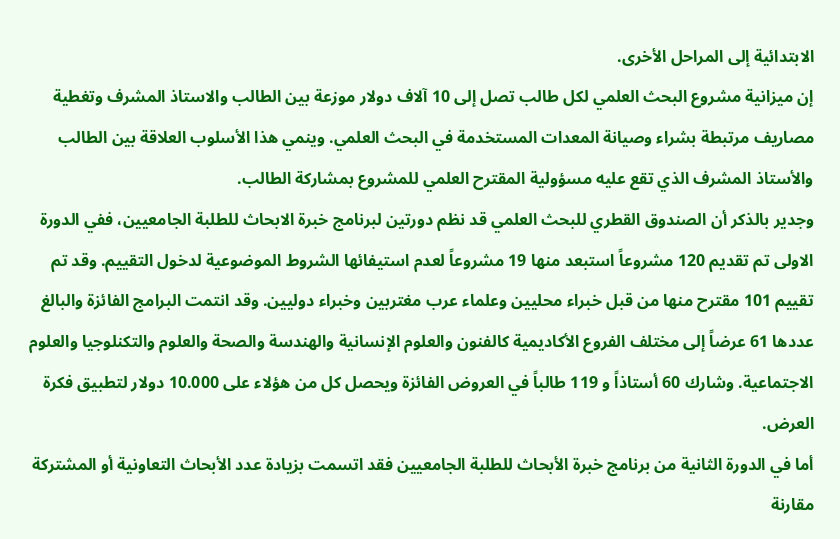الابتدائية إلى المراحل الأخرى.
إن ميزانية مشروع البحث العلمي لكل طالب تصل إلى 10 آلاف دولار موزعة بين الطالب والاستاذ المشرف وتغطية مصاريف مرتبطة بشراء وصيانة المعدات المستخدمة في البحث العلمي. وينمي هذا الأسلوب العلاقة بين الطالب والأستاذ المشرف الذي تقع عليه مسؤولية المقترح العلمي للمشروع بمشاركة الطالب.
وجدير بالذكر أن الصندوق القطري للبحث العلمي قد نظم دورتين لبرنامج خبرة الابحاث للطلبة الجامعيين، ففي الدورة الاولى تم تقديم 120 مشروعاً استبعد منها 19 مشروعاً لعدم استيفائها الشروط الموضوعية لدخول التقييم. وقد تم تقييم 101 مقترح منها من قبل خبراء محليين وعلماء عرب مغتربين وخبراء دوليين. وقد انتمت البرامج الفائزة والبالغ عددها 61 عرضاً إلى مختلف الفروع الأكاديمية كالفنون والعلوم الإنسانية والهندسة والصحة والعلوم والتكنلوجيا والعلوم الاجتماعية. وشارك 60 أستاذاً و 119 طالباً في العروض الفائزة ويحصل كل من هؤلاء على 10.000 دولار لتطبيق فكرة العرض.
أما في الدورة الثانية من برنامج خبرة الأبحاث للطلبة الجامعيين فقد اتسمت بزيادة عدد الأبحاث التعاونية أو المشتركة مقارنة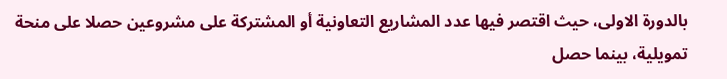بالدورة الاولى، حيث اقتصر فيها عدد المشاريع التعاونية أو المشتركة على مشروعين حصلا على منحة تمويلية، بينما حصل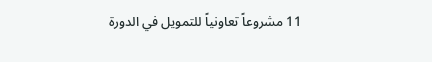11 مشروعاً تعاونياً للتمويل في الدورة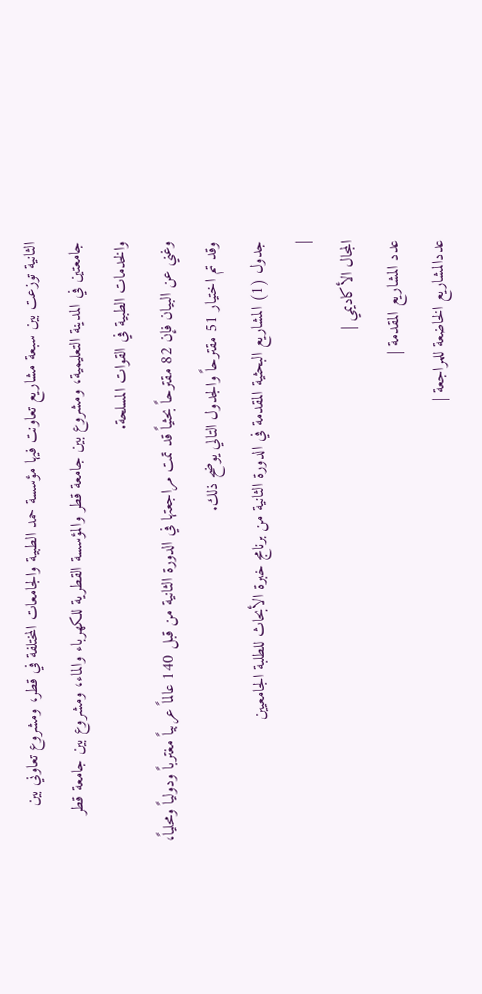الثانية توزعت بين سبعة مشاريع تعاونت فيها مؤسسة حمد الطبية والجامعات المختلفة في قطر، ومشروع تعاوني بين جامعتين في المدينة التعليمية، ومشروع بين جامعة قطر والمؤسسة القطرية للكهرباء والماء، ومشروع بين جامعة قطر والخدمات الطبية في القوات المسلحة.
وغني عن البيان فإن 82 مقترحاً بحثياً قد تمت مراجعتها في الدورة الثانية من قبل 140 عالماً عربياً مغترباً ودولياً ومحلياً، وقد تم اختيار 51 مقترحاً والجدول التالي يوضح ذلك.
جدول (1) المشاريع البحثية المقدمة في الدورة الثانية من برنامج خبرة الأبحاث للطلبة الجامعيين
|
المجال الأكاديمي |
عدد المشاريع المقدمة |
عددالمشاريع الخاضعة للمراجعة |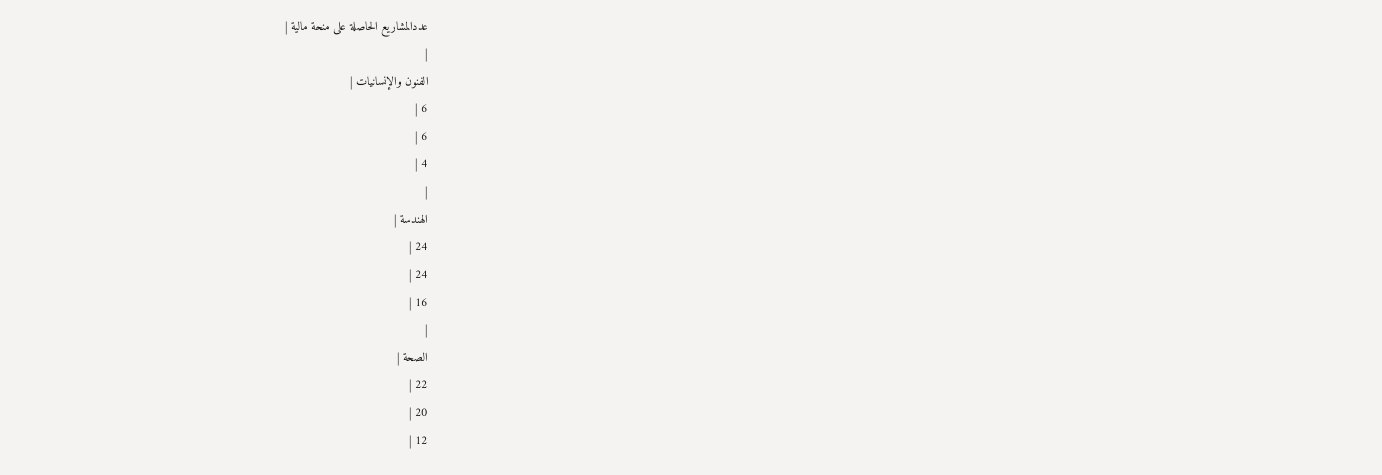عددالمشاريع الحاصلة على منحة مالية |
|
الفنون والإنسانيات |
6 |
6 |
4 |
|
الهندسة |
24 |
24 |
16 |
|
الصحة |
22 |
20 |
12 |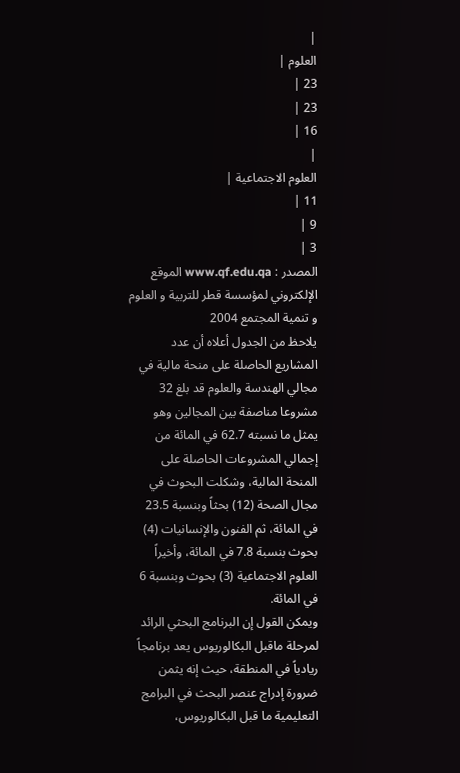|
العلوم |
23 |
23 |
16 |
|
العلوم الاجتماعية |
11 |
9 |
3 |
المصدر : www.qf.edu.qa الموقع الإلكتروني لمؤسسة قطر للتربية و العلوم و تنمية المجتمع 2004
يلاحظ من الجدول أعلاه أن عدد المشاريع الحاصلة على منحة مالية في مجالي الهندسة والعلوم قد بلغ 32 مشروعا مناصفة بين المجالين وهو يمثل ما نسبته 62.7 في المائة من إجمالي المشروعات الحاصلة على المنحة المالية، وشكلت البحوث في مجال الصحة (12) بحثاً وبنسبة 23.5 في المائة، ثم الفنون والإنسانيات (4) بحوث بنسبة 7.8 في المائة، وأخيراً العلوم الاجتماعية (3) بحوث وبنسبة 6 في المائة.
ويمكن القول إن البرنامج البحثي الرائد لمرحلة ماقبل البكالوريوس يعد برنامجاً ريادياً في المنطقة، حيث إنه يثمن ضرورة إدراج عنصر البحث في البرامج التعليمية ما قبل البكالوريوس،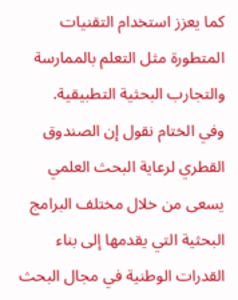كما يعزز استخدام التقنيات المتطورة مثل التعلم بالممارسة والتجارب البحثية التطبيقية.
وفي الختام نقول إن الصندوق القطري لرعاية البحث العلمي يسعى من خلال مختلف البرامج البحثية التي يقدمها إلى بناء القدرات الوطنية في مجال البحث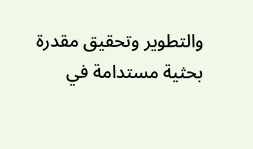والتطوير وتحقيق مقدرة بحثية مستدامة في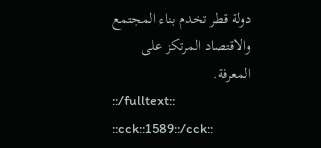دولة قطر تخدم بناء المجتمع والاقتصاد المرتكز على المعرفة.
::/fulltext::
::cck::1589::/cck::